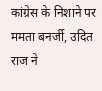कांग्रेस के निशाने पर ममता बनर्जी, उदित राज ने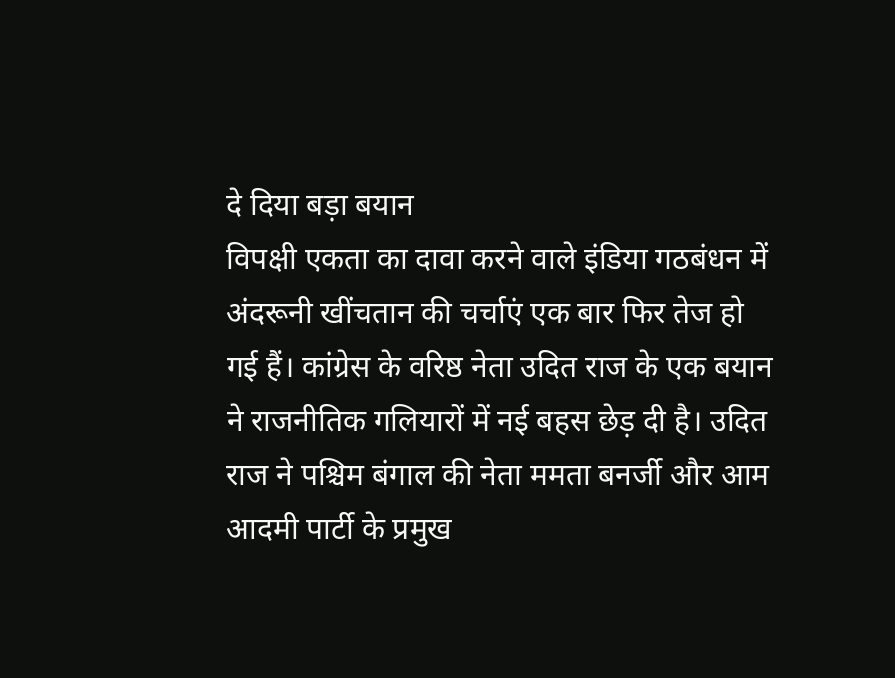दे दिया बड़ा बयान
विपक्षी एकता का दावा करने वाले इंडिया गठबंधन में अंदरूनी खींचतान की चर्चाएं एक बार फिर तेज हो गई हैं। कांग्रेस के वरिष्ठ नेता उदित राज के एक बयान ने राजनीतिक गलियारों में नई बहस छेड़ दी है। उदित राज ने पश्चिम बंगाल की नेता ममता बनर्जी और आम आदमी पार्टी के प्रमुख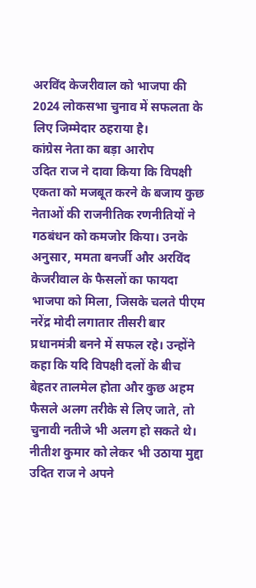अरविंद केजरीवाल को भाजपा की 2024 लोकसभा चुनाव में सफलता के लिए जिम्मेदार ठहराया है।
कांग्रेस नेता का बड़ा आरोप
उदित राज ने दावा किया कि विपक्षी एकता को मजबूत करने के बजाय कुछ नेताओं की राजनीतिक रणनीतियों ने गठबंधन को कमजोर किया। उनके अनुसार, ममता बनर्जी और अरविंद केजरीवाल के फैसलों का फायदा भाजपा को मिला, जिसके चलते पीएम नरेंद्र मोदी लगातार तीसरी बार प्रधानमंत्री बनने में सफल रहे। उन्होंने कहा कि यदि विपक्षी दलों के बीच बेहतर तालमेल होता और कुछ अहम फैसले अलग तरीके से लिए जाते, तो चुनावी नतीजे भी अलग हो सकते थे।
नीतीश कुमार को लेकर भी उठाया मुद्दा
उदित राज ने अपने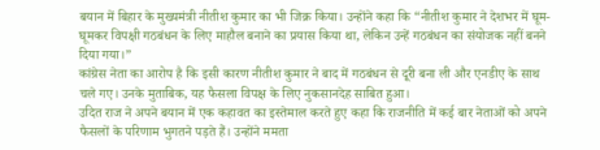बयान में बिहार के मुख्यमंत्री नीतीश कुमार का भी जिक्र किया। उन्होंने कहा कि “नीतीश कुमार ने देशभर में घूम-घूमकर विपक्षी गठबंधन के लिए माहौल बनाने का प्रयास किया था, लेकिन उन्हें गठबंधन का संयोजक नहीं बनने दिया गया।”
कांग्रेस नेता का आरोप है कि इसी कारण नीतीश कुमार ने बाद में गठबंधन से दूरी बना ली और एनडीए के साथ चले गए। उनके मुताबिक, यह फैसला विपक्ष के लिए नुकसानदेह साबित हुआ।
उदित राज ने अपने बयान में एक कहावत का इस्तेमाल करते हुए कहा कि राजनीति में कई बार नेताओं को अपने फैसलों के परिणाम भुगतने पड़ते हैं। उन्होंने ममता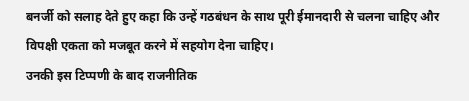बनर्जी को सलाह देते हुए कहा कि उन्हें गठबंधन के साथ पूरी ईमानदारी से चलना चाहिए और विपक्षी एकता को मजबूत करने में सहयोग देना चाहिए।
उनकी इस टिप्पणी के बाद राजनीतिक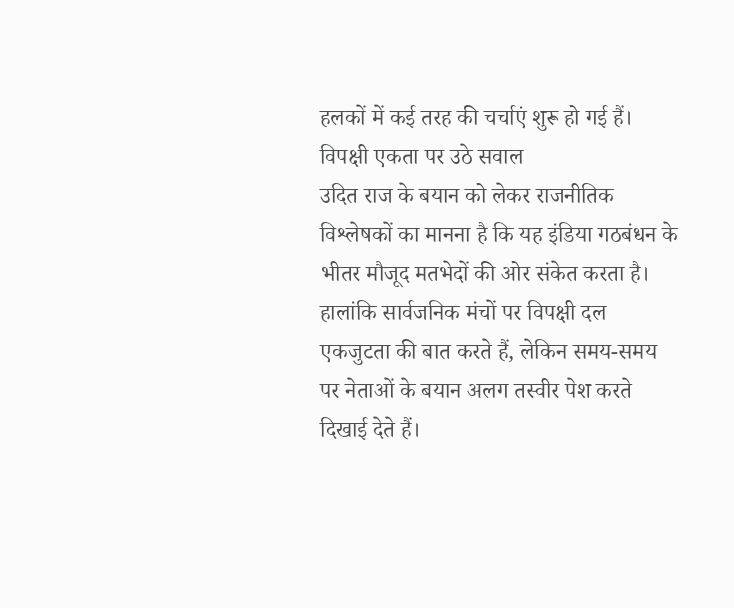हलकों में कई तरह की चर्चाएं शुरू हो गई हैं।
विपक्षी एकता पर उठे सवाल
उदित राज के बयान को लेकर राजनीतिक विश्लेषकों का मानना है कि यह इंडिया गठबंधन के भीतर मौजूद मतभेदों की ओर संकेत करता है। हालांकि सार्वजनिक मंचों पर विपक्षी दल एकजुटता की बात करते हैं, लेकिन समय-समय पर नेताओं के बयान अलग तस्वीर पेश करते दिखाई देते हैं।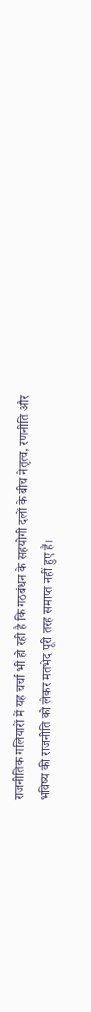राजनीतिक गलियारों में यह चर्चा भी हो रही है कि गठबंधन के सहयोगी दलों के बीच नेतृत्व, रणनीति और भविष्य की राजनीति को लेकर मतभेद पूरी तरह समाप्त नहीं हुए हैं।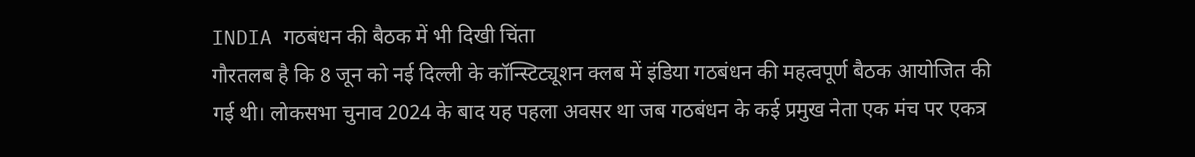INDIA गठबंधन की बैठक में भी दिखी चिंता
गौरतलब है कि 8 जून को नई दिल्ली के कॉन्स्टिट्यूशन क्लब में इंडिया गठबंधन की महत्वपूर्ण बैठक आयोजित की गई थी। लोकसभा चुनाव 2024 के बाद यह पहला अवसर था जब गठबंधन के कई प्रमुख नेता एक मंच पर एकत्र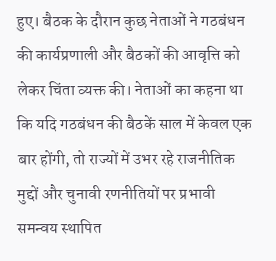हुए। बैठक के दौरान कुछ नेताओं ने गठबंधन की कार्यप्रणाली और बैठकों की आवृत्ति को लेकर चिंता व्यक्त की। नेताओं का कहना था कि यदि गठबंधन की बैठकें साल में केवल एक बार होंगी, तो राज्यों में उभर रहे राजनीतिक मुद्दों और चुनावी रणनीतियों पर प्रभावी समन्वय स्थापित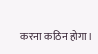करना कठिन होगा।